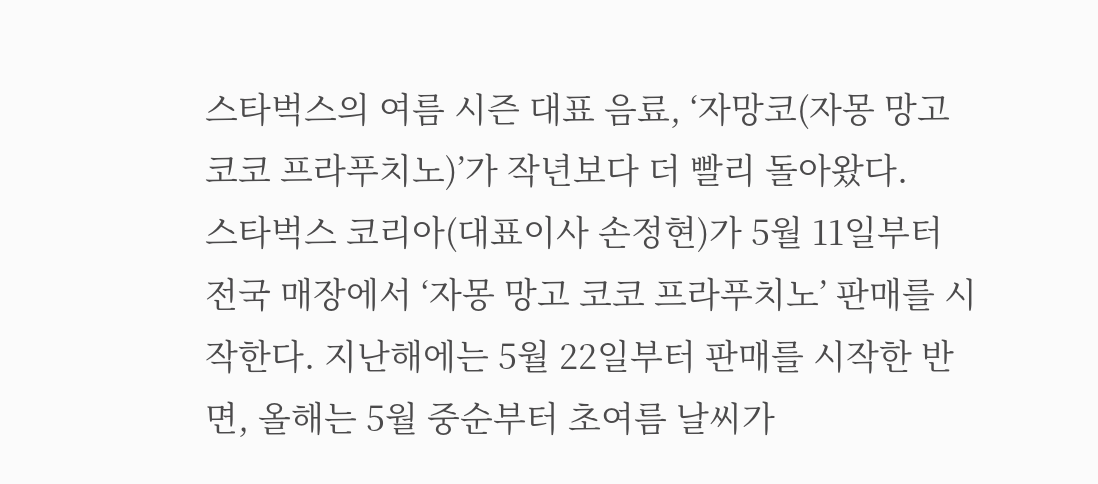스타벅스의 여름 시즌 대표 음료, ‘자망코(자몽 망고 코코 프라푸치노)’가 작년보다 더 빨리 돌아왔다.
스타벅스 코리아(대표이사 손정현)가 5월 11일부터 전국 매장에서 ‘자몽 망고 코코 프라푸치노’ 판매를 시작한다. 지난해에는 5월 22일부터 판매를 시작한 반면, 올해는 5월 중순부터 초여름 날씨가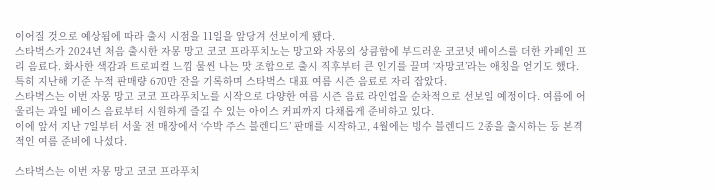이어질 것으로 예상됨에 따라 출시 시점을 11일을 앞당겨 선보이게 됐다.
스타벅스가 2024년 처음 출시한 자몽 망고 코코 프라푸치노는 망고와 자몽의 상큼함에 부드러운 코코넛 베이스를 더한 카페인 프리 음료다. 화사한 색감과 트로피컬 느낌 물씬 나는 맛 조합으로 출시 직후부터 큰 인기를 끌며 ‘자망코’라는 애칭을 얻기도 했다. 특히 지난해 기준 누적 판매량 670만 잔을 기록하며 스타벅스 대표 여름 시즌 음료로 자리 잡았다.
스타벅스는 이번 자몽 망고 코코 프라푸치노를 시작으로 다양한 여름 시즌 음료 라인업을 순차적으로 선보일 예정이다. 여름에 어울리는 과일 베이스 음료부터 시원하게 즐길 수 있는 아이스 커피까지 다채롭게 준비하고 있다.
이에 앞서 지난 7일부터 서울 전 매장에서 ‘수박 주스 블렌디드’ 판매를 시작하고, 4월에는 빙수 블렌디드 2종을 출시하는 등 본격적인 여름 준비에 나섰다.

스타벅스는 이번 자몽 망고 코코 프라푸치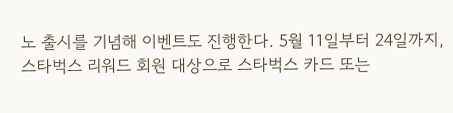노 출시를 기념해 이벤트도 진행한다. 5월 11일부터 24일까지, 스타벅스 리워드 회원 대상으로 스타벅스 카드 또는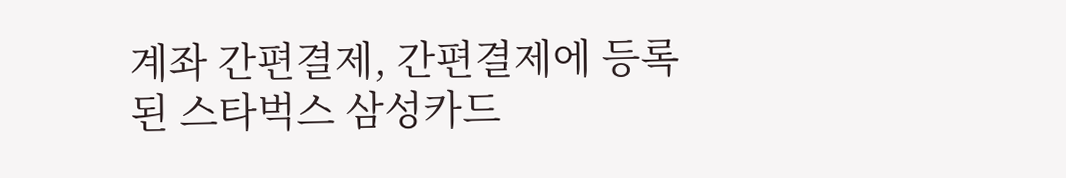계좌 간편결제, 간편결제에 등록된 스타벅스 삼성카드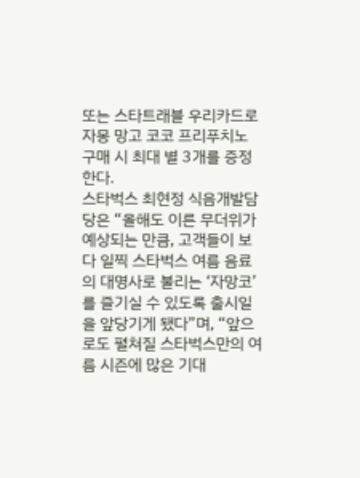또는 스타트래블 우리카드로 자몽 망고 코코 프리푸치노 구매 시 최대 별 3개를 증정한다.
스타벅스 최현정 식음개발담당은 “올해도 이른 무더위가 예상되는 만큼, 고객들이 보다 일찍 스타벅스 여름 음료의 대명사로 불리는 ‘자망코’를 즐기실 수 있도록 출시일을 앞당기게 됐다”며, “앞으로도 펼쳐질 스타벅스만의 여름 시즌에 많은 기대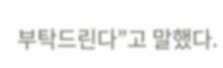부탁드린다”고 말했다.